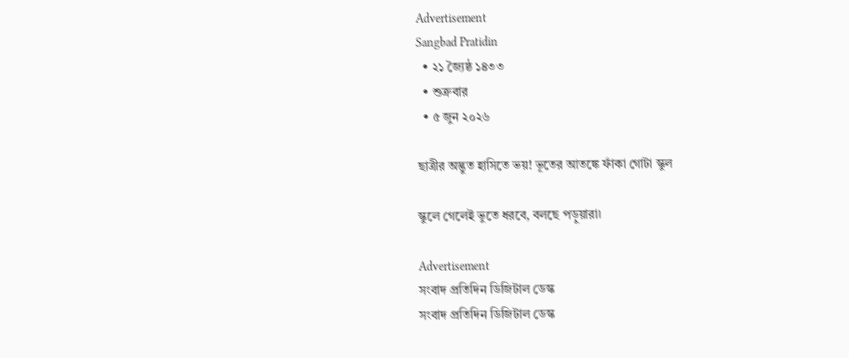Advertisement
Sangbad Pratidin
  • ২১ জ্যৈষ্ঠ ১৪৩৩
  • শুক্রবার
  • ৫ জুন ২০২৬

ছাত্রীর অদ্ভুত হাসিতে ভয়! ভূতের আতঙ্কে ফাঁকা গোটা স্কুল

স্কুলে গেলেই ভুতে ধরবে, বলছে পড়ুয়ারা৷

Advertisement
সংবাদ প্রতিদিন ডিজিটাল ডেস্ক
সংবাদ প্রতিদিন ডিজিটাল ডেস্ক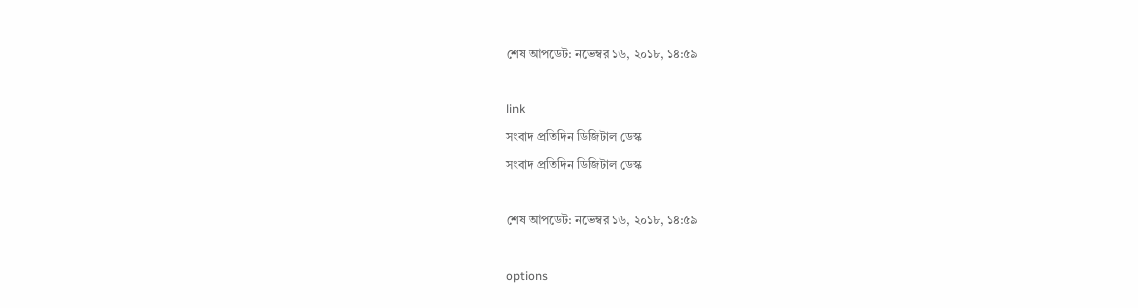শেষ আপডেট: নভেম্বর ১৬, ২০১৮, ১৪:৫৯

link
সংবাদ প্রতিদিন ডিজিটাল ডেস্ক
সংবাদ প্রতিদিন ডিজিটাল ডেস্ক

শেষ আপডেট: নভেম্বর ১৬, ২০১৮, ১৪:৫৯

options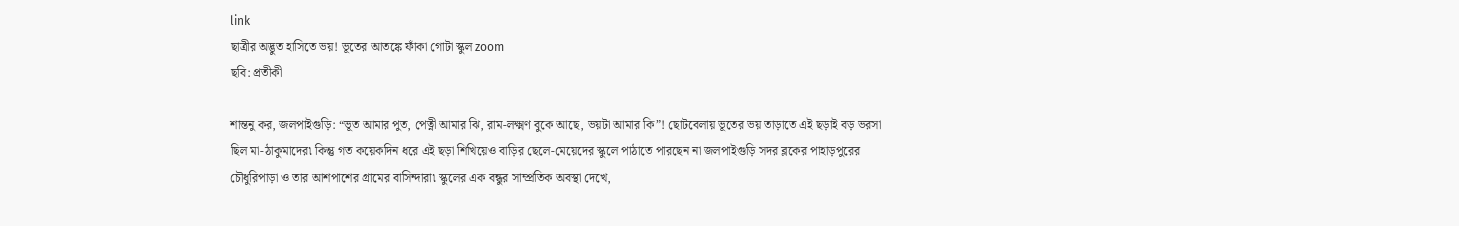link
ছাত্রীর অদ্ভুত হাসিতে ভয়! ভূতের আতঙ্কে ফাঁকা গোটা স্কুল zoom
ছবি: প্রতীকী

শান্তনু কর, জলপাইগুড়ি: “ভূত আমার পুত, পেত্নী আমার ঝি, রাম-লক্ষ্মণ বুকে আছে, ভয়টা আমার কি”! ছোটবেলায় ভূতের ভয় তাড়াতে এই ছড়াই বড় ভরসা ছিল মা-ঠাকুমাদের৷ কিন্তু গত কয়েকদিন ধরে এই ছড়া শিখিয়েও বাড়ির ছেলে-মেয়েদের স্কুলে পাঠাতে পারছেন না জলপাইগুড়ি সদর ব্লকের পাহাড়পুরের চৌধুরিপাড়া ও তার আশপাশের গ্রামের বাসিন্দারা৷ স্কুলের এক বন্ধুর সাম্প্রতিক অবস্থা দেখে,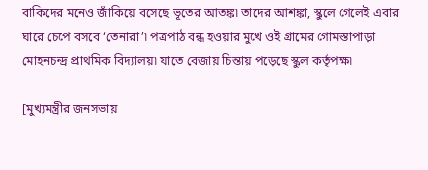বাকিদের মনেও জাঁকিয়ে বসেছে ভূতের আতঙ্ক৷ তাদের আশঙ্কা, স্কুলে গেলেই এবার ঘারে চেপে বসবে ‘তেনারা’৷ পত্রপাঠ বন্ধ হওয়ার মুখে ওই গ্রামের গোমস্তাপাড়া মোহনচন্দ্র প্রাথমিক বিদ্যালয়৷ যাতে বেজায় চিন্তায় পড়েছে স্কুল কর্তৃপক্ষ৷

[মুখ্যমন্ত্রীর জনসভায়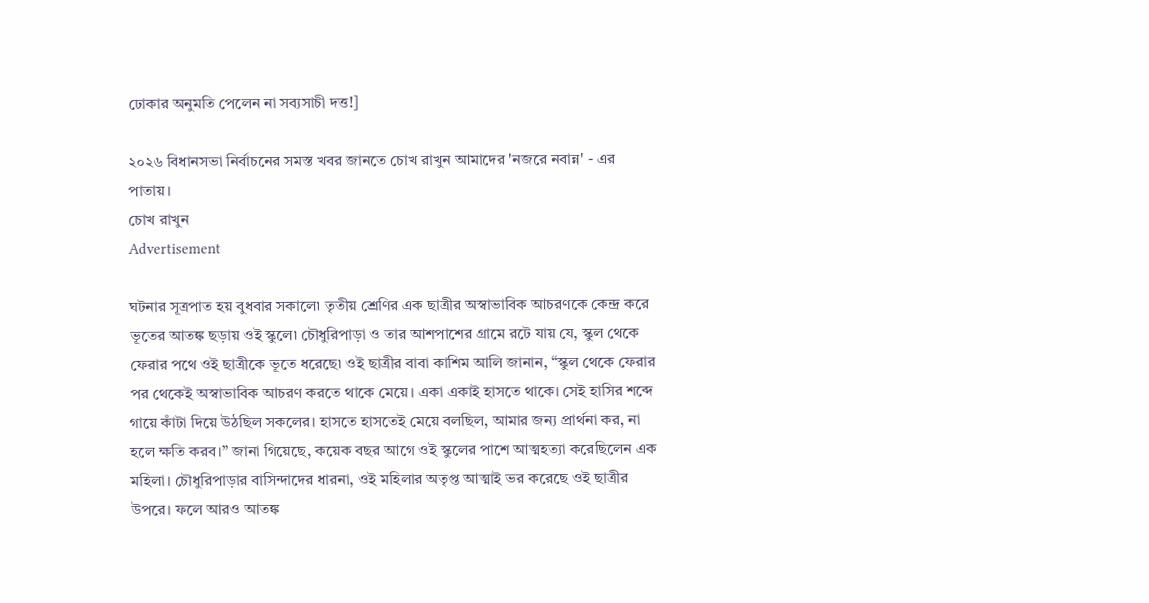ঢোকার অনুমতি পেলেন না সব্যসাচী দত্ত!]

২০২৬ বিধানসভা নির্বাচনের সমস্ত খবর জানতে চোখ রাখুন আমাদের 'নজরে নবান্ন' - এর পাতায়।
চোখ রাখুন
Advertisement

ঘটনার সূত্রপাত হয় বুধবার সকালে৷ তৃতীয় শ্রেণির এক ছাত্রীর অস্বাভাবিক আচরণকে কেন্দ্র করে ভূতের আতঙ্ক ছড়ায় ওই স্কুলে৷ চৌধুরিপাড়া ও তার আশপাশের গ্রামে রটে যায় যে, স্কুল থেকে ফেরার পথে ওই ছাত্রীকে ভূতে ধরেছে৷ ওই ছাত্রীর বাবা কাশিম আলি জানান, “স্কুল থেকে ফেরার পর থেকেই অস্বাভাবিক আচরণ করতে থাকে মেয়ে। একা একাই হাসতে থাকে। সেই হাসির শব্দে গায়ে কাঁটা দিয়ে উঠছিল সকলের। হাসতে হাসতেই মেয়ে বলছিল, আমার জন্য প্রার্থনা কর, না হলে ক্ষতি করব।” জানা গিয়েছে, কয়েক বছর আগে ওই স্কুলের পাশে আত্মহত্যা করেছিলেন এক মহিলা। চৌধুরিপাড়ার বাসিন্দাদের ধারনা, ওই মহিলার অতৃপ্ত আত্মাই ভর করেছে ওই ছাত্রীর উপরে। ফলে আরও আতঙ্ক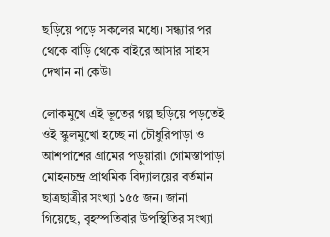ছড়িয়ে পড়ে সকলের মধ্যে। সন্ধ্যার পর থেকে বাড়ি থেকে বাইরে আসার সাহস দেখান না কেউ৷

লোকমুখে এই ভূতের গল্প ছড়িয়ে পড়তেই ওই স্কুলমুখো হচ্ছে না চৌধুরিপাড়া ও আশপাশের গ্রামের পড়ুয়ারা৷ গোমস্তাপাড়া মোহনচন্দ্র প্রাথমিক বিদ্যালয়ের বর্তমান ছাত্রছাত্রীর সংখ্যা ১৫৫ জন। জানা গিয়েছে, বৃহস্পতিবার উপস্থিতির সংখ্যা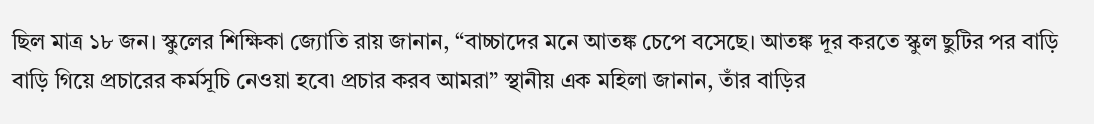ছিল মাত্র ১৮ জন। স্কুলের শিক্ষিকা জ্যোতি রায় জানান, “বাচ্চাদের মনে আতঙ্ক চেপে বসেছে। আতঙ্ক দূর করতে স্কুল ছুটির পর বাড়ি বাড়ি গিয়ে প্রচারের কর্মসূচি নেওয়া হবে৷ প্রচার করব আমরা” স্থানীয় এক মহিলা জানান, তাঁর বাড়ির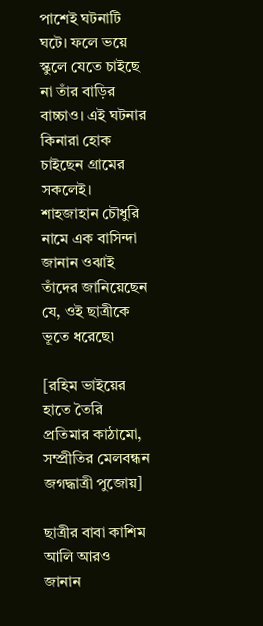পাশেই ঘটনাটি ঘটে। ফলে ভয়ে স্কুলে যেতে চাইছে না তাঁর বাড়ির বাচ্চাও। এই ঘটনার কিনারা হোক চাইছেন গ্রামের সকলেই। শাহজাহান চৌধুরি নামে এক বাসিন্দা জানান ওঝাই তাঁদের জানিয়েছেন যে, ওই ছাত্রীকে ভূতে ধরেছে৷

[রহিম ভাইয়ের হাতে তৈরি প্রতিমার কাঠামো, সম্প্রীতির মেলবন্ধন জগদ্ধাত্রী পুজোয়]

ছাত্রীর বাবা কাশিম আলি আরও জানান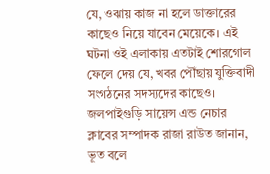যে, ওঝায় কাজ না হলে ডাক্তারের কাছেও নিয়ে যাবেন মেয়েকে। এই ঘটনা ওই এলাকায় এতটাই শোরগোল ফেলে দেয় যে, খবর পৌঁছায় যুক্তিবাদী সংগঠনের সদস্যদের কাছেও। জলপাইগুড়ি সায়েন্স এন্ড নেচার ক্লাবের সম্পাদক রাজা রাউত জানান, ভূত বলে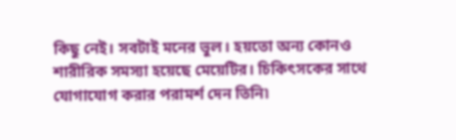কিছু নেই। সবটাই মনের ভুল। হয়তো অন্য কোনও শারীরিক সমস্যা হয়েছে মেয়েটির। চিকিৎসকের সাথে যোগাযোগ করার পরামর্শ দেন তিনি৷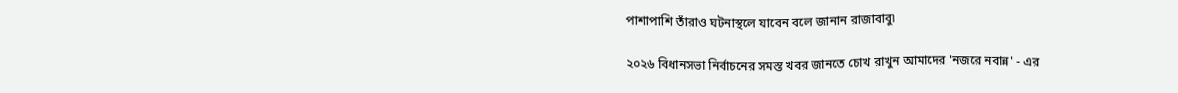পাশাপাশি তাঁরাও ঘটনাস্থলে যাবেন বলে জানান রাজাবাবু৷

২০২৬ বিধানসভা নির্বাচনের সমস্ত খবর জানতে চোখ রাখুন আমাদের 'নজরে নবান্ন' - এর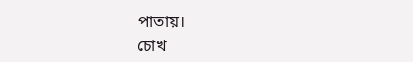পাতায়।
চোখ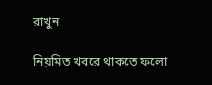রাখুন

নিয়মিত খবরে থাকতে ফলো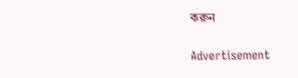করুন

Advertisement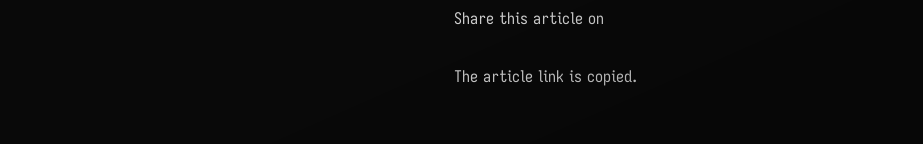Share this article on

The article link is copied.